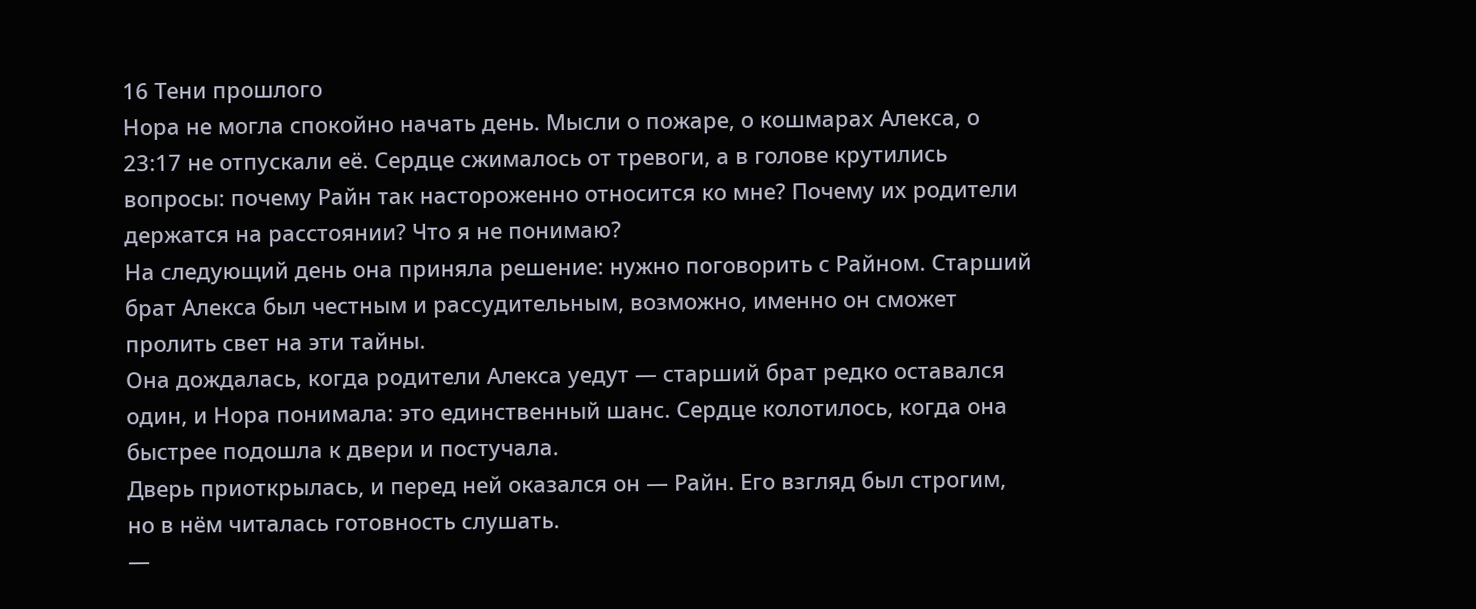16 Тени прошлого
Нора не могла спокойно начать день. Мысли о пожаре, о кошмарах Алекса, о 23:17 не отпускали её. Сердце сжималось от тревоги, а в голове крутились вопросы: почему Райн так настороженно относится ко мне? Почему их родители держатся на расстоянии? Что я не понимаю?
На следующий день она приняла решение: нужно поговорить с Райном. Старший брат Алекса был честным и рассудительным, возможно, именно он сможет пролить свет на эти тайны.
Она дождалась, когда родители Алекса уедут — старший брат редко оставался один, и Нора понимала: это единственный шанс. Сердце колотилось, когда она быстрее подошла к двери и постучала.
Дверь приоткрылась, и перед ней оказался он — Райн. Его взгляд был строгим, но в нём читалась готовность слушать.
—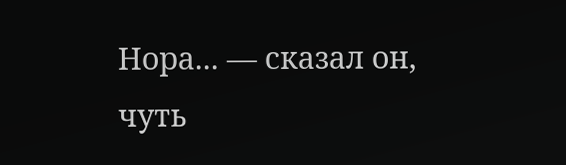Нора... — сказал он, чуть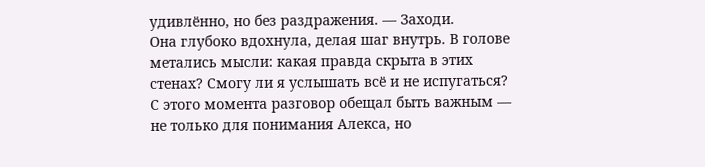удивлённо, но без раздражения. — Заходи.
Она глубоко вдохнула, делая шаг внутрь. В голове метались мысли: какая правда скрыта в этих стенах? Смогу ли я услышать всё и не испугаться?
С этого момента разговор обещал быть важным — не только для понимания Алекса, но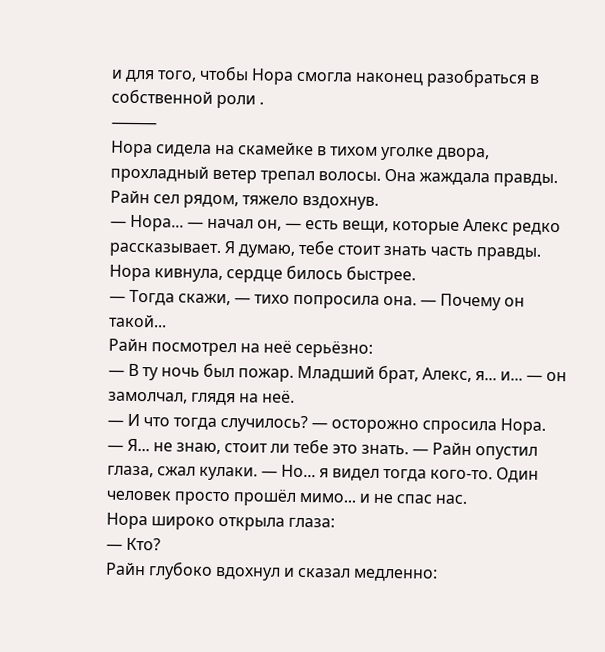и для того, чтобы Нора смогла наконец разобраться в собственной роли .
⸻
Нора сидела на скамейке в тихом уголке двора, прохладный ветер трепал волосы. Она жаждала правды. Райн сел рядом, тяжело вздохнув.
— Нора... — начал он, — есть вещи, которые Алекс редко рассказывает. Я думаю, тебе стоит знать часть правды.
Нора кивнула, сердце билось быстрее.
— Тогда скажи, — тихо попросила она. — Почему он такой...
Райн посмотрел на неё серьёзно:
— В ту ночь был пожар. Младший брат, Алекс, я... и... — он замолчал, глядя на неё.
— И что тогда случилось? — осторожно спросила Нора.
— Я... не знаю, стоит ли тебе это знать. — Райн опустил глаза, сжал кулаки. — Но... я видел тогда кого-то. Один человек просто прошёл мимо... и не спас нас.
Нора широко открыла глаза:
— Кто?
Райн глубоко вдохнул и сказал медленно: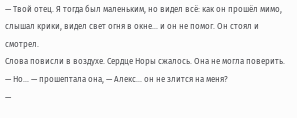— Твой отец. Я тогда был маленьким, но видел всё: как он прошёл мимо, слышал крики, видел свет огня в окне... и он не помог. Он стоял и смотрел.
Слова повисли в воздухе. Сердце Норы сжалось. Она не могла поверить.
— Но... — прошептала она, — Алекс... он не злится на меня?
—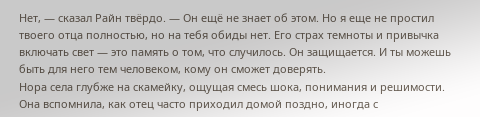Нет, — сказал Райн твёрдо. — Он ещё не знает об этом. Но я еще не простил твоего отца полностью, но на тебя обиды нет. Его страх темноты и привычка включать свет — это память о том, что случилось. Он защищается. И ты можешь быть для него тем человеком, кому он сможет доверять.
Нора села глубже на скамейку, ощущая смесь шока, понимания и решимости. Она вспомнила, как отец часто приходил домой поздно, иногда с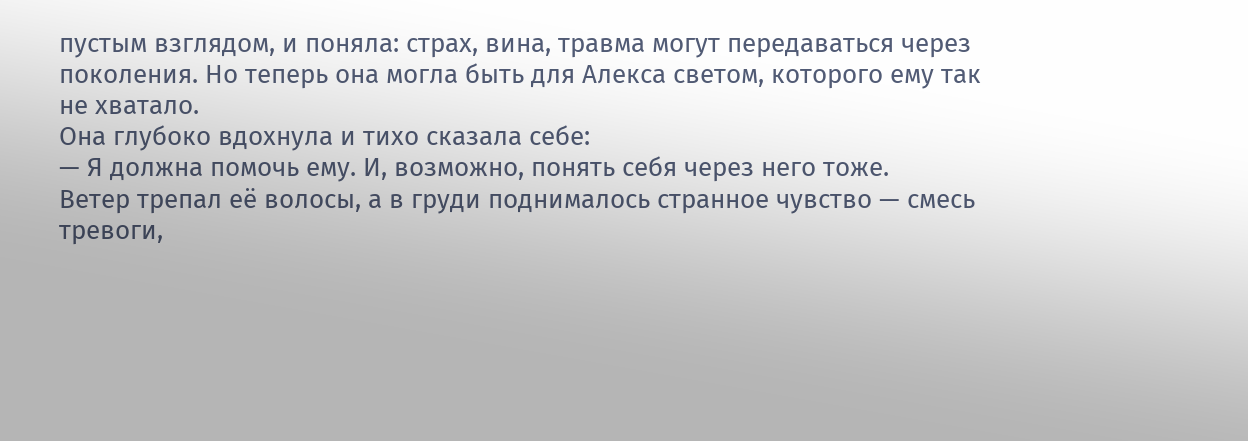пустым взглядом, и поняла: страх, вина, травма могут передаваться через поколения. Но теперь она могла быть для Алекса светом, которого ему так не хватало.
Она глубоко вдохнула и тихо сказала себе:
— Я должна помочь ему. И, возможно, понять себя через него тоже.
Ветер трепал её волосы, а в груди поднималось странное чувство — смесь тревоги,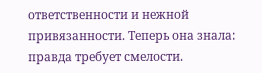ответственности и нежной привязанности. Теперь она знала: правда требует смелости.